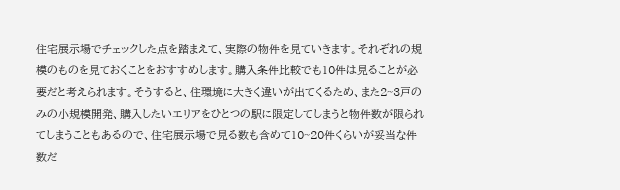住宅展示場でチェックした点を踏まえて、実際の物件を見ていきます。それぞれの規模のものを見ておくことをおすすめします。購入条件比較でも10件は見ることが必要だと考えられます。そうすると、住環境に大きく違いが出てくるため、また2~3戸のみの小規模開発、購入したいエリアをひとつの駅に限定してしまうと物件数が限られてしまうこともあるので、住宅展示場で見る数も含めて10~20件くらいが妥当な件数だ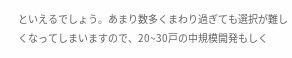といえるでしょう。あまり数多くまわり過ぎても選択が難しくなってしまいますので、20~30戸の中規模開発もしく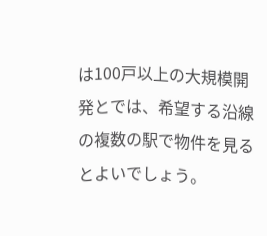は100戸以上の大規模開発とでは、希望する沿線の複数の駅で物件を見るとよいでしょう。